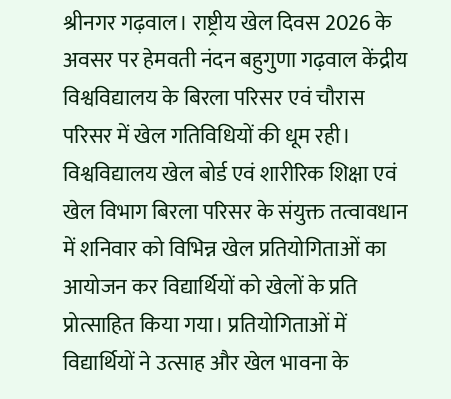श्रीनगर गढ़वाल। राष्ट्रीय खेल दिवस 2026 के अवसर पर हेमवती नंदन बहुगुणा गढ़वाल केंद्रीय विश्वविद्यालय के बिरला परिसर एवं चौरास परिसर में खेल गतिविधियों की धूम रही। विश्वविद्यालय खेल बोर्ड एवं शारीरिक शिक्षा एवं खेल विभाग बिरला परिसर के संयुक्त तत्वावधान में शनिवार को विभिन्न खेल प्रतियोगिताओं का आयोजन कर विद्यार्थियों को खेलों के प्रति प्रोत्साहित किया गया। प्रतियोगिताओं में विद्यार्थियों ने उत्साह और खेल भावना के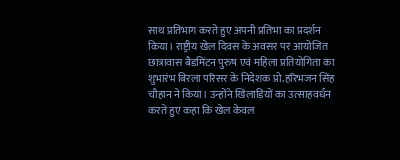साथ प्रतिभाग करते हुए अपनी प्रतिभा का प्रदर्शन किया। राष्ट्रीय खेल दिवस के अवसर पर आयोजित छात्रावास बैडमिंटन पुरुष एवं महिला प्रतियोगिता का शुभारंभ बिरला परिसर के निदेशक प्रो.हरिभजन सिंह चौहान ने किया। उन्होंने खिलाड़ियों का उत्साहवर्धन करते हुए कहा कि खेल केवल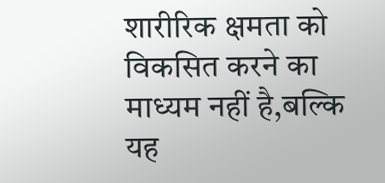शारीरिक क्षमता को विकसित करने का माध्यम नहीं है,बल्कि यह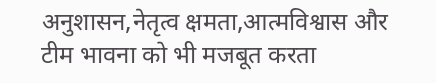अनुशासन,नेतृत्व क्षमता,आत्मविश्वास और टीम भावना को भी मजबूत करता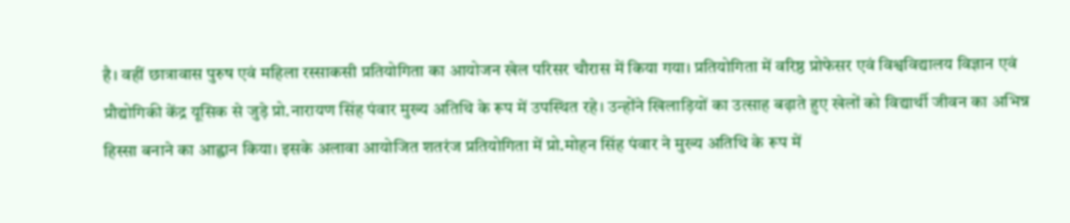है। वहीं छात्रावास पुरुष एवं महिला रस्साकसी प्रतियोगिता का आयोजन खेल परिसर चौरास में किया गया। प्रतियोगिता में वरिष्ठ प्रोफेसर एवं विश्वविद्यालय विज्ञान एवं प्रौद्योगिकी केंद्र यूसिक से जुड़े प्रो.नारायण सिंह पंवार मुख्य अतिथि के रूप में उपस्थित रहे। उन्होंने खिलाड़ियों का उत्साह बढ़ाते हुए खेलों को विद्यार्थी जीवन का अभिन्न हिस्सा बनाने का आह्वान किया। इसके अलावा आयोजित शतरंज प्रतियोगिता में प्रो.मोहन सिंह पंवार ने मुख्य अतिथि के रूप में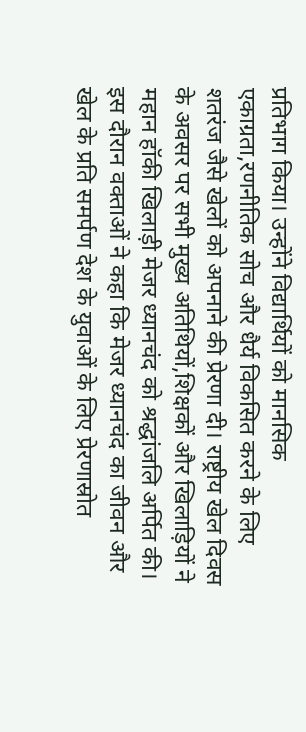प्रतिभाग किया। उन्होंने विद्यार्थियों को मानसिक एकाग्रता,रणनीतिक सोच और धैर्य विकसित करने के लिए शतरंज जैसे खेलों को अपनाने की प्रेरणा दी। राष्ट्रीय खेल दिवस के अवसर पर सभी मुख्य अतिथियों,शिक्षकों और खिलाड़ियों ने महान हॉकी खिलाड़ी मेजर ध्यानचंद को श्रद्धांजलि अर्पित की। इस दौरान वक्ताओं ने कहा कि मेजर ध्यानचंद का जीवन और खेल के प्रति समर्पण देश के युवाओं के लिए प्रेरणास्रोत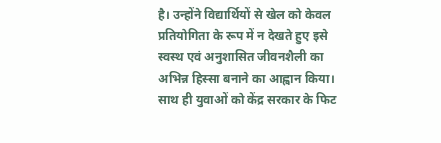है। उन्होंने विद्यार्थियों से खेल को केवल प्रतियोगिता के रूप में न देखते हुए इसे स्वस्थ एवं अनुशासित जीवनशैली का अभिन्न हिस्सा बनाने का आह्वान किया। साथ ही युवाओं को केंद्र सरकार के फिट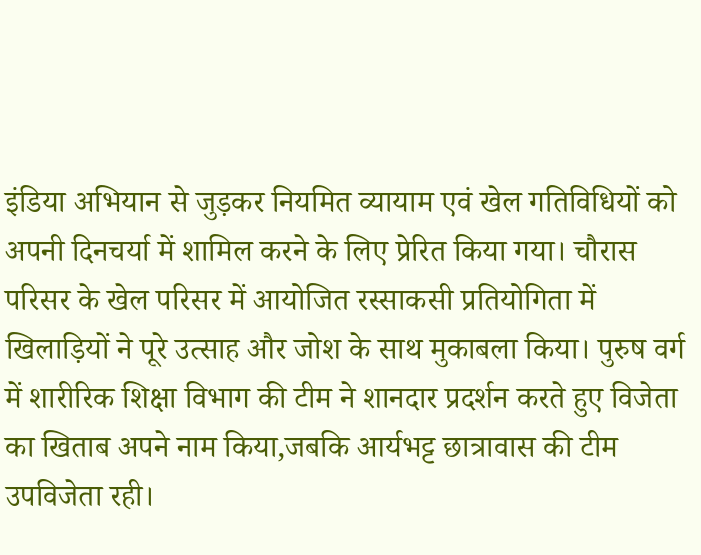इंडिया अभियान से जुड़कर नियमित व्यायाम एवं खेल गतिविधियों को अपनी दिनचर्या में शामिल करने के लिए प्रेरित किया गया। चौरास परिसर के खेल परिसर में आयोजित रस्साकसी प्रतियोगिता में खिलाड़ियों ने पूरे उत्साह और जोश के साथ मुकाबला किया। पुरुष वर्ग में शारीरिक शिक्षा विभाग की टीम ने शानदार प्रदर्शन करते हुए विजेता का खिताब अपने नाम किया,जबकि आर्यभट्ट छात्रावास की टीम उपविजेता रही।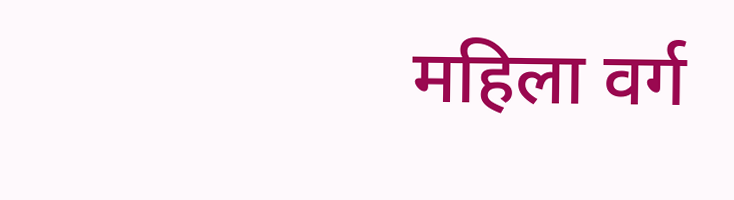महिला वर्ग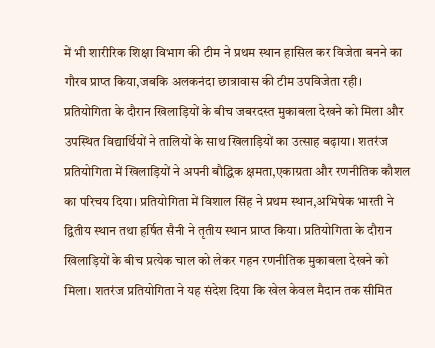में भी शारीरिक शिक्षा विभाग की टीम ने प्रथम स्थान हासिल कर विजेता बनने का गौरव प्राप्त किया,जबकि अलकनंदा छात्रावास की टीम उपविजेता रही। प्रतियोगिता के दौरान खिलाड़ियों के बीच जबरदस्त मुकाबला देखने को मिला और उपस्थित विद्यार्थियों ने तालियों के साथ खिलाड़ियों का उत्साह बढ़ाया। शतरंज प्रतियोगिता में खिलाड़ियों ने अपनी बौद्धिक क्षमता,एकाग्रता और रणनीतिक कौशल का परिचय दिया। प्रतियोगिता में विशाल सिंह ने प्रथम स्थान,अभिषेक भारती ने द्वितीय स्थान तथा हर्षित सैनी ने तृतीय स्थान प्राप्त किया। प्रतियोगिता के दौरान खिलाड़ियों के बीच प्रत्येक चाल को लेकर गहन रणनीतिक मुकाबला देखने को मिला। शतरंज प्रतियोगिता ने यह संदेश दिया कि खेल केवल मैदान तक सीमित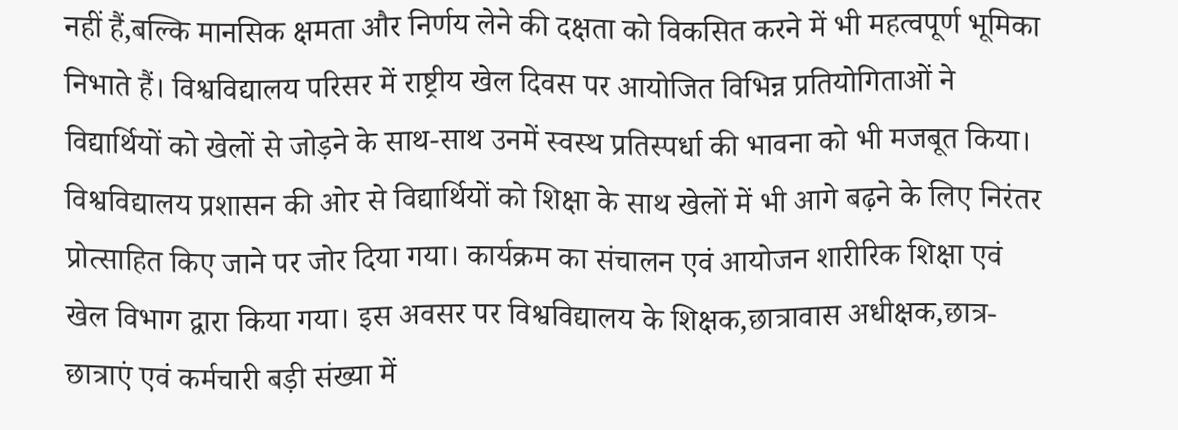नहीं हैं,बल्कि मानसिक क्षमता और निर्णय लेने की दक्षता को विकसित करने में भी महत्वपूर्ण भूमिका निभाते हैं। विश्वविद्यालय परिसर में राष्ट्रीय खेल दिवस पर आयोजित विभिन्न प्रतियोगिताओं ने विद्यार्थियों को खेलों से जोड़ने के साथ-साथ उनमें स्वस्थ प्रतिस्पर्धा की भावना को भी मजबूत किया। विश्वविद्यालय प्रशासन की ओर से विद्यार्थियों को शिक्षा के साथ खेलों में भी आगे बढ़ने के लिए निरंतर प्रोत्साहित किए जाने पर जोर दिया गया। कार्यक्रम का संचालन एवं आयोजन शारीरिक शिक्षा एवं खेल विभाग द्वारा किया गया। इस अवसर पर विश्वविद्यालय के शिक्षक,छात्रावास अधीक्षक,छात्र-छात्राएं एवं कर्मचारी बड़ी संख्या में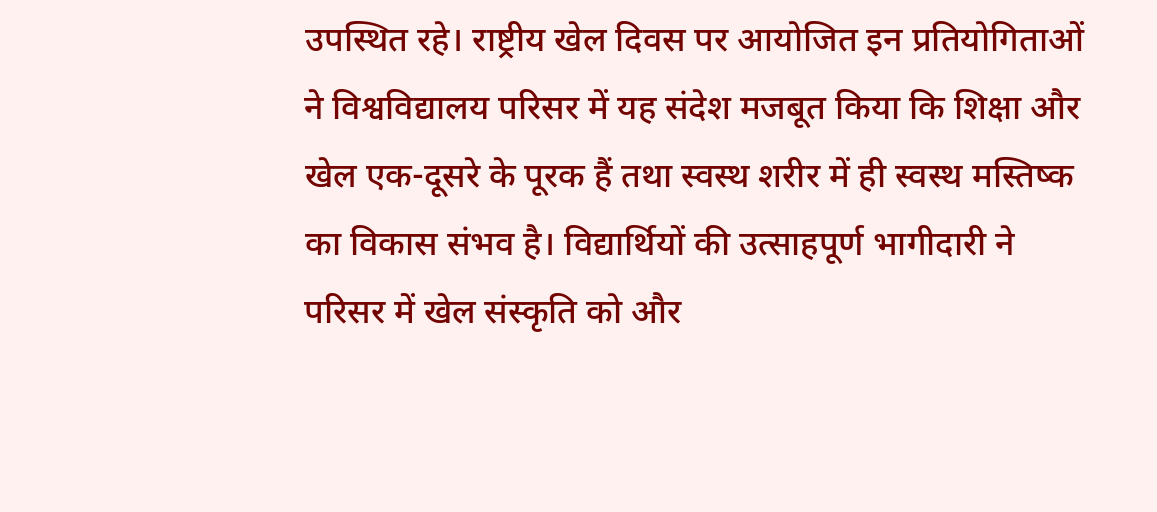उपस्थित रहे। राष्ट्रीय खेल दिवस पर आयोजित इन प्रतियोगिताओं ने विश्वविद्यालय परिसर में यह संदेश मजबूत किया कि शिक्षा और खेल एक-दूसरे के पूरक हैं तथा स्वस्थ शरीर में ही स्वस्थ मस्तिष्क का विकास संभव है। विद्यार्थियों की उत्साहपूर्ण भागीदारी ने परिसर में खेल संस्कृति को और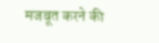मजबूत करने की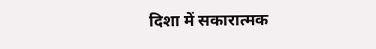दिशा में सकारात्मक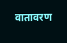वातावरण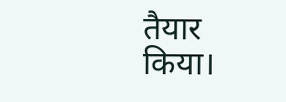तैयार किया।